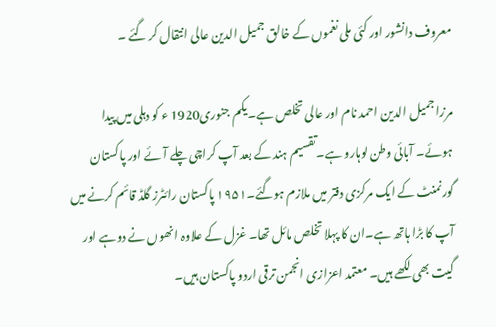معروف دانشور اور کئی ملی نغموں کے خالق جمیل الدین عالی انتقال کر گئے ۔

مرزا جمیل الدین احمد نام اور عالی تخلص ہے۔یکم جنوری1920 ء کو دہلی میں پیدا ہوئے۔ آبائی وطن لوہارو ہے۔تقسیم ہند کے بعد آپ کراچی چلے آئے اور پاکستان گورنمنٹ کے ایک مرکزی دفتر میں ملازم ہوگئے۔۱۹۵۱ پاکستان رائٹرز گلڈ قائم کرنے میں آپ کا بڑا ہاتھ ہے۔ان کا پہلا تخلص مائل تھا۔ غزل کے علاوہ انھوں نے دوہے اور گیت بھی لکھے ہیں۔ معتمد اعزازی انجمن ترقی اردو پاکستان ہیں۔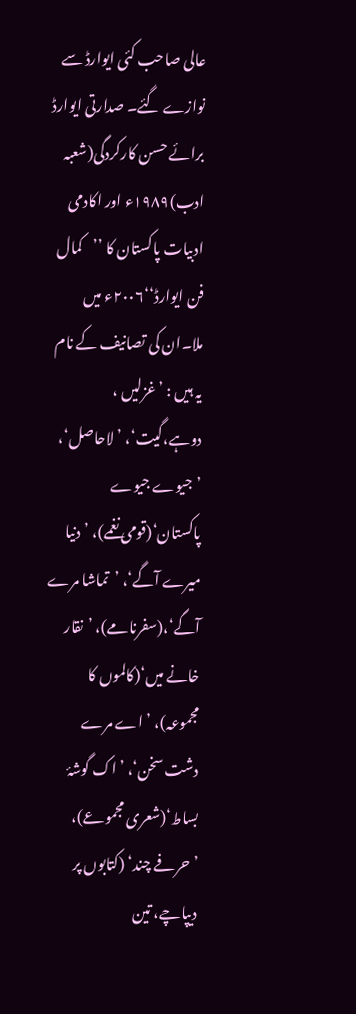عالی صاحب کئی ایوارڈ سے نوازے گئے۔ صدارتی ایوارڈ برائے حسن کارکردگی(شعبہ ادب)۱۹۸۹ء اور اکادمی ادبیات پاکستان کا ’’کمال فن ایوارڈ‘‘۲۰۰۶ء میں ملا۔ان کی تصانیف کے نام یہ ہیں : ’غزلیں ، دوہے،گیت‘، ’لاحاصل‘، ’جیوے جیوے پاکستان‘(قومی نغمے)، ’دنیا میرے آگے‘، ’تماشا مرے آگے‘،(سفرنامے)، ’نقار خانے میں‘(کالموں کا مجموعہ)، ’اے مرے دشت سخن‘، ’اک گوشۂ بساط‘(شعری مجموعے)، ’حرفے چند‘ (کتابوں پر دیپاچے، تین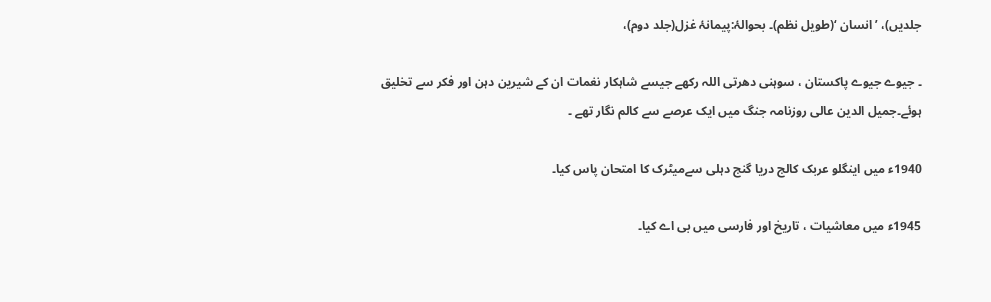جلدیں)، ’انسان ‘(طویل نظم)۔ بحوالۂ:پیمانۂ غزل(جلد دوم)،

۔ جیوے جیوے پاکستان ، سوہنی دھرتی اللہ رکھے جیسے شاہکار نغمات ان کے شیرین دہن اور فکر سے تخلیق ہوئے۔جمیل الدین عالی روزنامہ جنگ میں ایک عرصے سے کالم نگار تھے ۔

1940ء میں اینگلو عربک کالج دریا گنج دہلی سےمیٹرک کا امتحان پاس کیا۔

1945ء میں معاشیات ، تاریخ اور فارسی میں بی اے کیا۔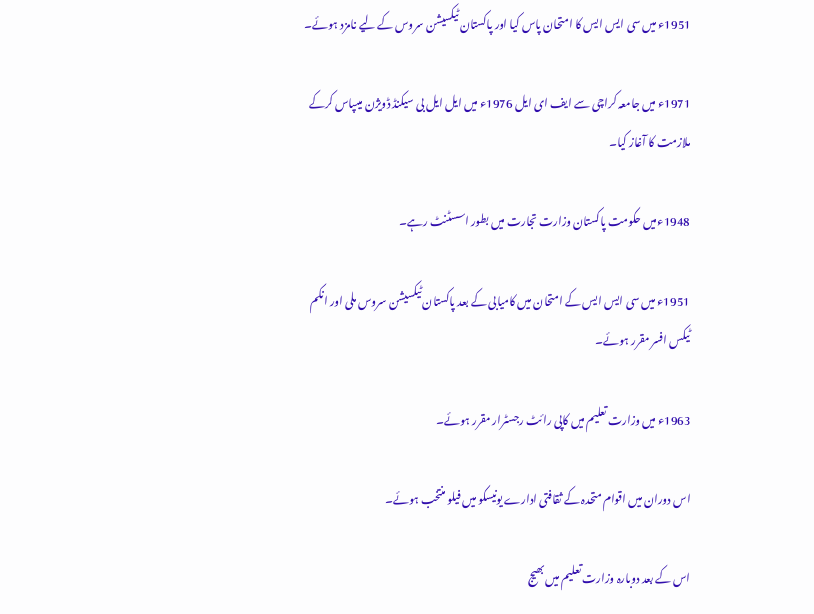1951ء میں سی ایس ایس کا امتحان پاس کیا اور پاکستان ٹیکسیشن سروس کے لیے نامزد ہوئے۔

1971ء میں جامعہ کراچی سے ایف ای ایل 1976ء میں ایل ایل بی سیکنڈ ڈویژن میںپاس کرکے ملازمت کا آغاز کیا۔

1948ءمیں حکومت پاکستان وزارت تجارت میں بطور اسسٹنٹ رہے۔

1951ء میں سی ایس ایس کے امتحان میں کامیابی کے بعد پاکستان ٹیکسیشن سروس ملی اور انکم ٹیکس افسر مقرر ہوئے۔

1963ء میں وزارت تعلیم میں کاپی رائٹ رجسٹرار مقرر ہوئے۔

اس دوران میں اقوام متحدہ کے ثقافتی ادارے یونیسکو میں فیلو منتخب ہوئے۔

اس کے بعد دوبارہ وزارت تعلیم میں بھیج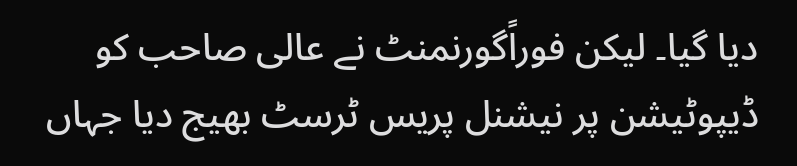دیا گیا۔ لیکن فوراًگورنمنٹ نے عالی صاحب کو ڈیپوٹیشن پر نیشنل پریس ٹرسٹ بھیج دیا جہاں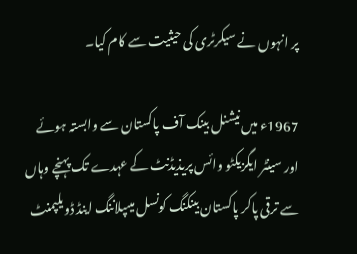پر انہوں نے سیکرٹری کی حیثیت سے کام کیا۔

1967ء میں نیشنل بینک آف پاکستان سے وابستہ ہوئے اور سینٹر ایگزیکٹو وائس پریذیڈنٹ کے عہدے تک پہنچے وہاں سے ترقی پاکر پاکستان بینکنگ کونسل میںپلاننگ اینڈ ڈویلپمنٹ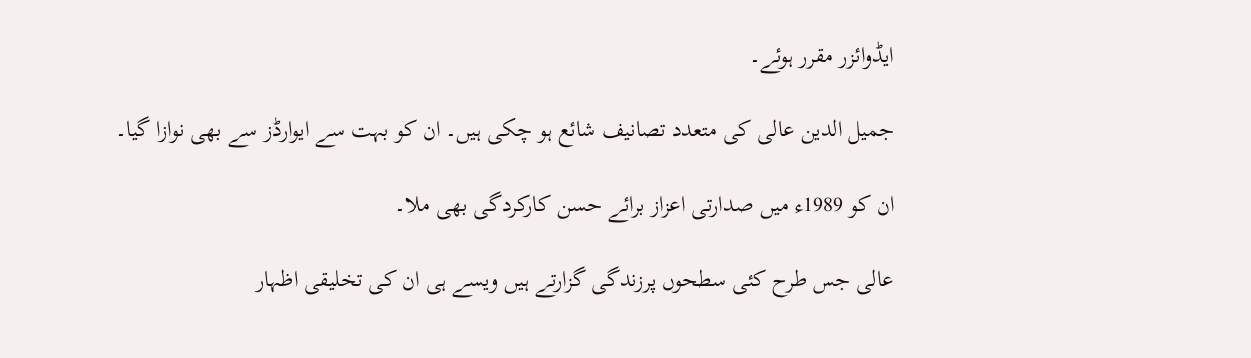ایڈوائزر مقرر ہوئے۔

جمیل الدین عالی کی متعدد تصانیف شائع ہو چکی ہیں۔ ان کو بہت سے ایوارڈز سے بھی نوازا گیا۔

ان کو 1989ء میں صدارتی اعزاز برائے حسن کارکردگی بھی ملا۔

عالی جس طرح کئی سطحوں پرزندگی گزارتے ہیں ویسے ہی ان کی تخلیقی اظہار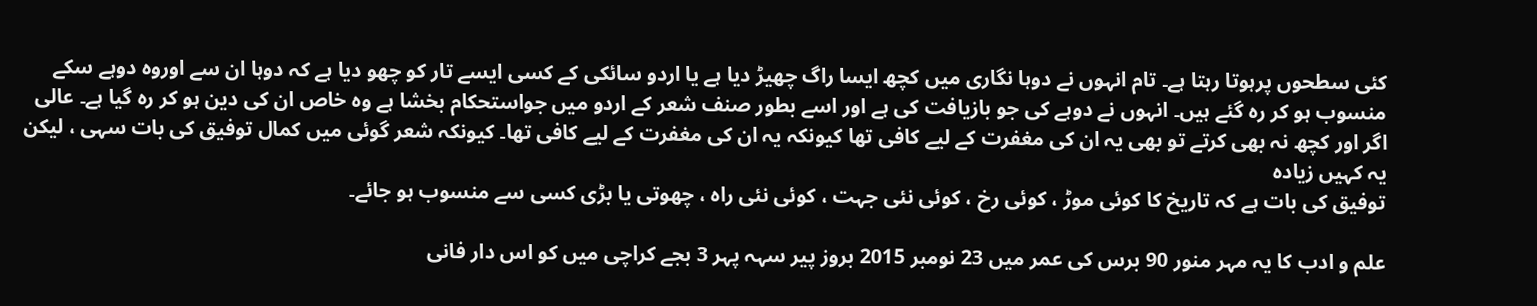کئی سطحوں پرہوتا رہتا ہے۔ تام انہوں نے دوہا نگاری میں کچھ ایسا راگ چھیڑ دیا ہے یا اردو سائکی کے کسی ایسے تار کو چھو دیا ہے کہ دوہا ان سے اوروہ دوہے سکے منسوب ہو کر رہ گئے ہیں۔ انہوں نے دوہے کی جو بازیافت کی ہے اور اسے بطور صنف شعر کے اردو میں جواستحکام بخشا ہے وہ خاص ان کی دین ہو کر رہ گیا ہے۔ عالی اگر اور کچھ نہ بھی کرتے تو بھی یہ ان کی مغفرت کے لیے کافی تھا کیونکہ یہ ان کی مغفرت کے لیے کافی تھا۔ کیونکہ شعر گوئی میں کمال توفیق کی بات سہی ، لیکن یہ کہیں زیادہ
توفیق کی بات ہے کہ تاریخ کا کوئی موڑ ، کوئی رخ ، کوئی نئی جہت ، کوئی نئی راہ ، چھوتی یا بڑی کسی سے منسوب ہو جائے۔

علم و ادب کا یہ مہر منور 90 برس کی عمر میں 23 نومبر 2015 بروز پیر سہہ پہر 3 بجے کراچی میں کو اس دار فانی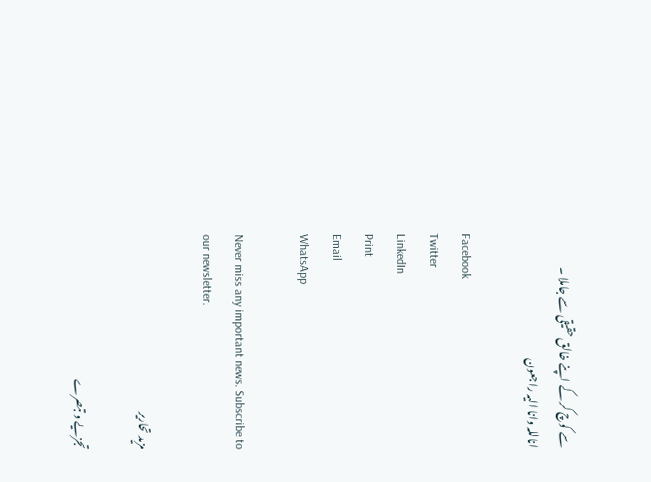سے کوچ کر کے اپنے خالق حقیقی سے جاملا ۔
اناللہ وانا الیہ راجعون

Facebook
Twitter
LinkedIn
Print
Email
WhatsApp

Never miss any important news. Subscribe to our newsletter.

مزید تحاریر

تجزیے و تبصرے